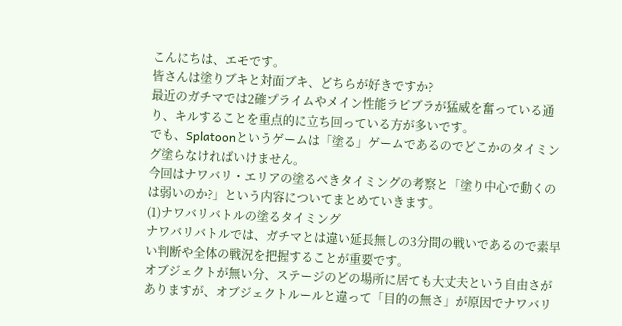こんにちは、エモです。
皆さんは塗りブキと対面ブキ、どちらが好きですか?
最近のガチマでは2確プライムやメイン性能ラピブラが猛威を奮っている通り、キルすることを重点的に立ち回っている方が多いです。
でも、Splatoonというゲームは「塗る」ゲームであるのでどこかのタイミング塗らなければいけません。
今回はナワバリ・エリアの塗るべきタイミングの考察と「塗り中心で動くのは弱いのか?」という内容についてまとめていきます。
(1)ナワバリバトルの塗るタイミング
ナワバリバトルでは、ガチマとは違い延長無しの3分間の戦いであるので素早い判断や全体の戦況を把握することが重要です。
オブジェクトが無い分、ステージのどの場所に居ても大丈夫という自由さがありますが、オブジェクトルールと違って「目的の無さ」が原因でナワバリ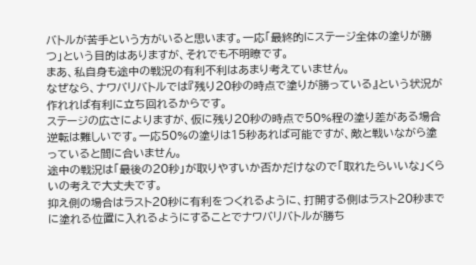バトルが苦手という方がいると思います。一応「最終的にステージ全体の塗りが勝つ」という目的はありますが、それでも不明瞭です。
まあ、私自身も途中の戦況の有利不利はあまり考えていません。
なぜなら、ナワバリバトルでは『残り20秒の時点で塗りが勝っている』という状況が作れれば有利に立ち回れるからです。
ステージの広さによりますが、仮に残り20秒の時点で50%程の塗り差がある場合逆転は難しいです。一応50%の塗りは15秒あれば可能ですが、敵と戦いながら塗っていると間に合いません。
途中の戦況は「最後の20秒」が取りやすいか否かだけなので「取れたらいいな」くらいの考えで大丈夫です。
抑え側の場合はラスト20秒に有利をつくれるように、打開する側はラスト20秒までに塗れる位置に入れるようにすることでナワバリバトルが勝ち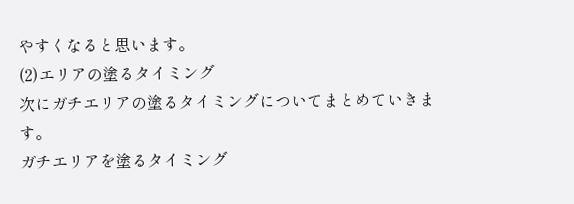やすくなると思います。
(2)エリアの塗るタイミング
次にガチエリアの塗るタイミングについてまとめていきます。
ガチエリアを塗るタイミング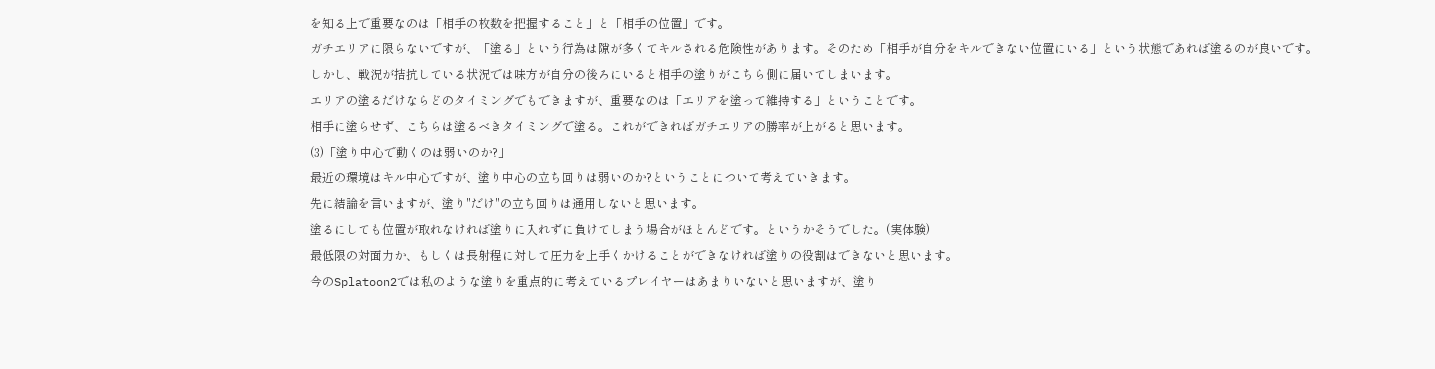を知る上で重要なのは「相手の枚数を把握すること」と「相手の位置」です。
ガチエリアに限らないですが、「塗る」という行為は隙が多くてキルされる危険性があります。そのため「相手が自分をキルできない位置にいる」という状態であれば塗るのが良いです。
しかし、戦況が拮抗している状況では味方が自分の後ろにいると相手の塗りがこちら側に届いてしまいます。
エリアの塗るだけならどのタイミングでもできますが、重要なのは「エリアを塗って維持する」ということです。
相手に塗らせず、こちらは塗るべきタイミングで塗る。これができればガチエリアの勝率が上がると思います。
(3)「塗り中心で動くのは弱いのか?」
最近の環境はキル中心ですが、塗り中心の立ち回りは弱いのか?ということについて考えていきます。
先に結論を言いますが、塗り"だけ"の立ち回りは通用しないと思います。
塗るにしても位置が取れなければ塗りに入れずに負けてしまう場合がほとんどです。というかそうでした。(実体験)
最低限の対面力か、もしくは長射程に対して圧力を上手くかけることができなければ塗りの役割はできないと思います。
今のSplatoon2では私のような塗りを重点的に考えているプレイヤーはあまりいないと思いますが、塗り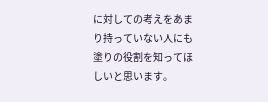に対しての考えをあまり持っていない人にも塗りの役割を知ってほしいと思います。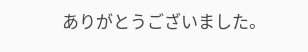ありがとうございました。